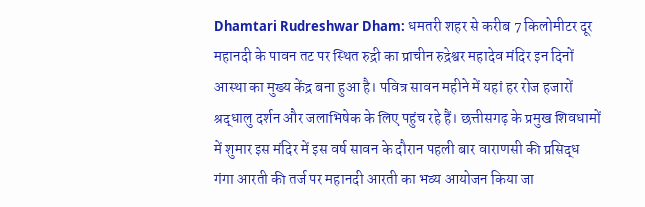Dhamtari Rudreshwar Dham: धमतरी शहर से करीब 7 किलोमीटर दूर महानदी के पावन तट पर स्थित रुद्री का प्राचीन रुद्रेश्वर महादेव मंदिर इन दिनों आस्था का मुख्य केंद्र बना हुआ है। पवित्र सावन महीने में यहां हर रोज हजारों श्रद्धालु दर्शन और जलाभिषेक के लिए पहुंच रहे हैं। छत्तीसगढ़ के प्रमुख शिवधामों में शुमार इस मंदिर में इस वर्ष सावन के दौरान पहली बार वाराणसी की प्रसिद्ध गंगा आरती की तर्ज पर महानदी आरती का भव्य आयोजन किया जा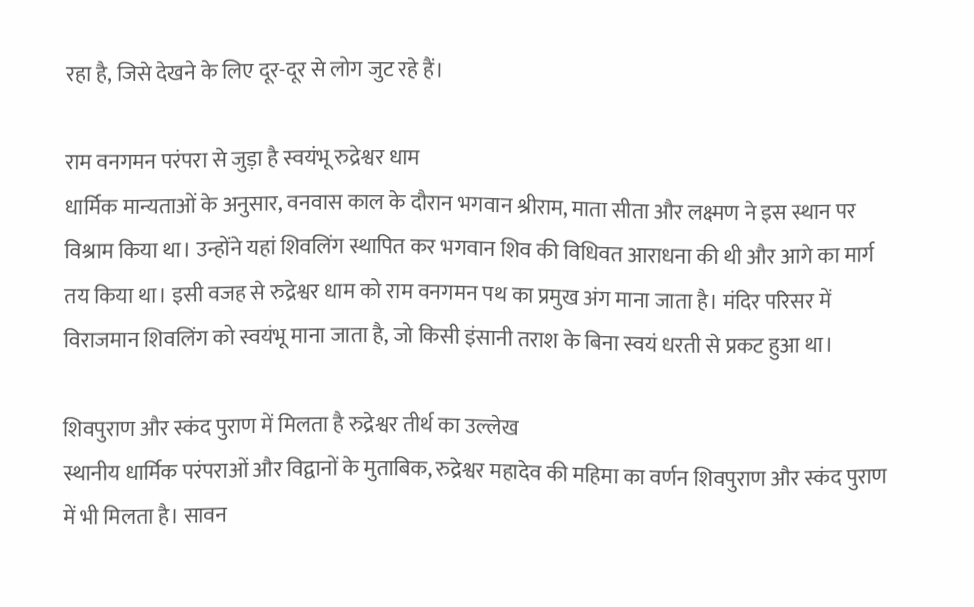रहा है, जिसे देखने के लिए दूर-दूर से लोग जुट रहे हैं।

राम वनगमन परंपरा से जुड़ा है स्वयंभू रुद्रेश्वर धाम
धार्मिक मान्यताओं के अनुसार, वनवास काल के दौरान भगवान श्रीराम, माता सीता और लक्ष्मण ने इस स्थान पर विश्राम किया था। उन्होंने यहां शिवलिंग स्थापित कर भगवान शिव की विधिवत आराधना की थी और आगे का मार्ग तय किया था। इसी वजह से रुद्रेश्वर धाम को राम वनगमन पथ का प्रमुख अंग माना जाता है। मंदिर परिसर में विराजमान शिवलिंग को स्वयंभू माना जाता है, जो किसी इंसानी तराश के बिना स्वयं धरती से प्रकट हुआ था।

शिवपुराण और स्कंद पुराण में मिलता है रुद्रेश्वर तीर्थ का उल्लेख
स्थानीय धार्मिक परंपराओं और विद्वानों के मुताबिक, रुद्रेश्वर महादेव की महिमा का वर्णन शिवपुराण और स्कंद पुराण में भी मिलता है। सावन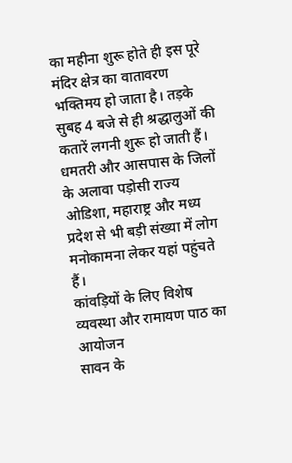का महीना शुरू होते ही इस पूरे मंदिर क्षेत्र का वातावरण भक्तिमय हो जाता है। तड़के सुबह 4 बजे से ही श्रद्धालुओं की कतारें लगनी शुरू हो जाती हैं। धमतरी और आसपास के जिलों के अलावा पड़ोसी राज्य ओडिशा, महाराष्ट्र और मध्य प्रदेश से भी बड़ी संख्या में लोग मनोकामना लेकर यहां पहुंचते हैं।
कांवड़ियों के लिए विशेष व्यवस्था और रामायण पाठ का आयोजन
सावन के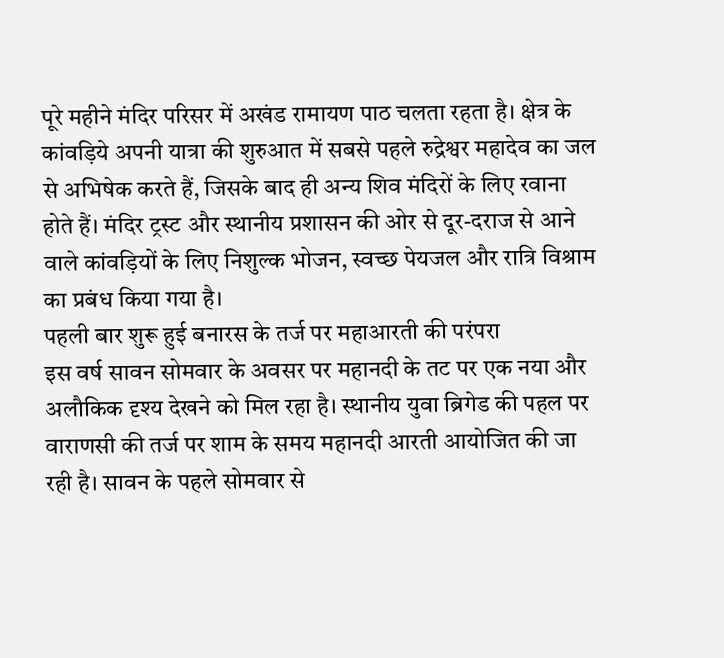पूरे महीने मंदिर परिसर में अखंड रामायण पाठ चलता रहता है। क्षेत्र के कांवड़िये अपनी यात्रा की शुरुआत में सबसे पहले रुद्रेश्वर महादेव का जल से अभिषेक करते हैं, जिसके बाद ही अन्य शिव मंदिरों के लिए रवाना होते हैं। मंदिर ट्रस्ट और स्थानीय प्रशासन की ओर से दूर-दराज से आने वाले कांवड़ियों के लिए निशुल्क भोजन, स्वच्छ पेयजल और रात्रि विश्राम का प्रबंध किया गया है।
पहली बार शुरू हुई बनारस के तर्ज पर महाआरती की परंपरा
इस वर्ष सावन सोमवार के अवसर पर महानदी के तट पर एक नया और अलौकिक दृश्य देखने को मिल रहा है। स्थानीय युवा ब्रिगेड की पहल पर वाराणसी की तर्ज पर शाम के समय महानदी आरती आयोजित की जा रही है। सावन के पहले सोमवार से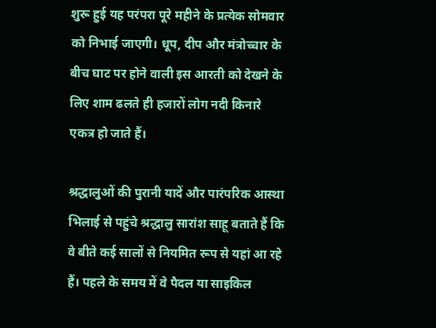शुरू हुई यह परंपरा पूरे महीने के प्रत्येक सोमवार को निभाई जाएगी। धूप, दीप और मंत्रोच्चार के बीच घाट पर होने वाली इस आरती को देखने के लिए शाम ढलते ही हजारों लोग नदी किनारे एकत्र हो जाते हैं।

श्रद्धालुओं की पुरानी यादें और पारंपरिक आस्था
भिलाई से पहुंचे श्रद्धालु सारांश साहू बताते हैं कि वे बीते कई सालों से नियमित रूप से यहां आ रहे हैं। पहले के समय में वे पैदल या साइकिल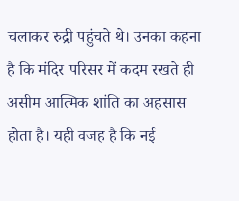चलाकर रुद्री पहुंचते थे। उनका कहना है कि मंदिर परिसर में कदम रखते ही असीम आत्मिक शांति का अहसास होता है। यही वजह है कि नई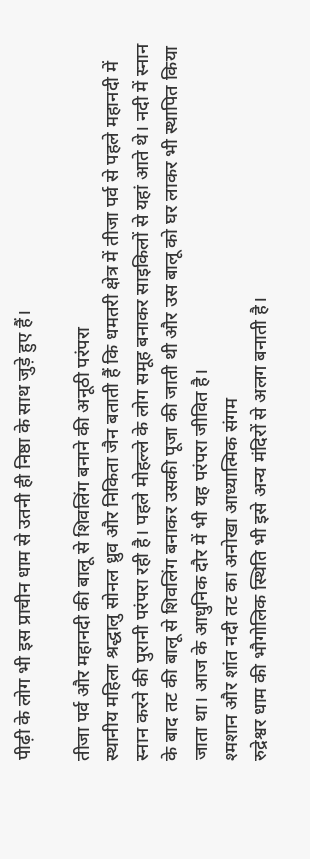पीढ़ी के लोग भी इस प्राचीन धाम से उतनी ही निष्ठा के साथ जुड़े हुए हैं।

तीजा पर्व और महानदी की बालू से शिवलिंग बनाने की अनूठी परंपरा
स्थानीय महिला श्रद्धालु सोनल ध्रुव और निकिता जैन बताती हैं कि धमतरी क्षेत्र में तीजा पर्व से पहले महानदी में स्नान करने की पुरानी परंपरा रही है। पहले मोहल्ले के लोग समूह बनाकर साइकिलों से यहां आते थे। नदी में स्नान के बाद तट की बालू से शिवलिंग बनाकर उसकी पूजा की जाती थी और उस बालू को घर लाकर भी स्थापित किया जाता था। आज के आधुनिक दौर में भी यह परंपरा जीवित है।
श्मशान और शांत नदी तट का अनोखा आध्यात्मिक संगम
रुद्रेश्वर धाम की भौगोलिक स्थिति भी इसे अन्य मंदिरों से अलग बनाती है।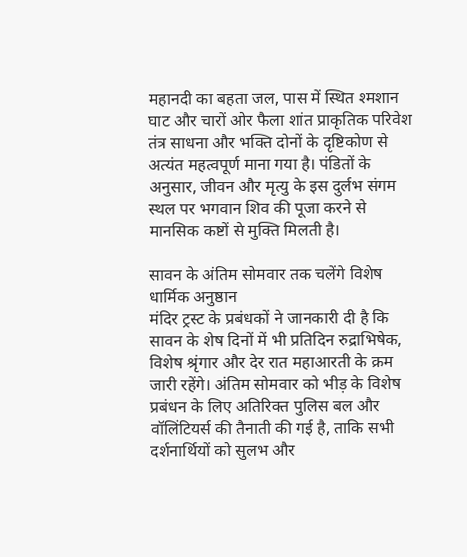महानदी का बहता जल, पास में स्थित श्मशान घाट और चारों ओर फैला शांत प्राकृतिक परिवेश तंत्र साधना और भक्ति दोनों के दृष्टिकोण से अत्यंत महत्वपूर्ण माना गया है। पंडितों के अनुसार, जीवन और मृत्यु के इस दुर्लभ संगम स्थल पर भगवान शिव की पूजा करने से मानसिक कष्टों से मुक्ति मिलती है।

सावन के अंतिम सोमवार तक चलेंगे विशेष धार्मिक अनुष्ठान
मंदिर ट्रस्ट के प्रबंधकों ने जानकारी दी है कि सावन के शेष दिनों में भी प्रतिदिन रुद्राभिषेक, विशेष श्रृंगार और देर रात महाआरती के क्रम जारी रहेंगे। अंतिम सोमवार को भीड़ के विशेष प्रबंधन के लिए अतिरिक्त पुलिस बल और वॉलिंटियर्स की तैनाती की गई है, ताकि सभी दर्शनार्थियों को सुलभ और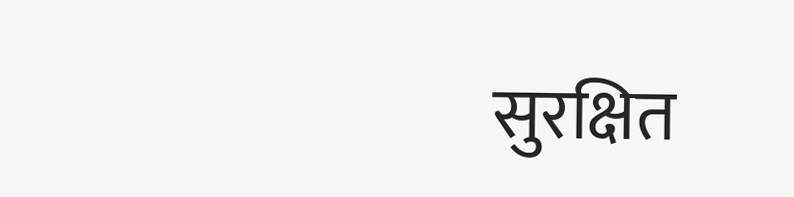सुरक्षित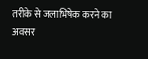तरीके से जलाभिषेक करने का अवसर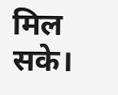मिल सके।